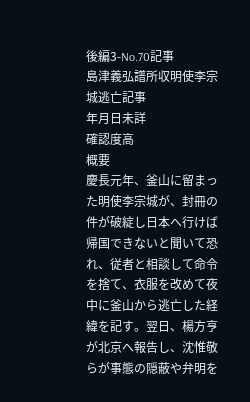後編3-No.70記事
島津義弘譜所収明使李宗城逃亡記事
年月日未詳
確認度高
概要
慶長元年、釜山に留まった明使李宗城が、封冊の件が破綻し日本へ行けば帰国できないと聞いて恐れ、従者と相談して命令を捨て、衣服を改めて夜中に釜山から逃亡した経緯を記す。翌日、楊方亨が北京へ報告し、沈惟敬らが事態の隠蔽や弁明を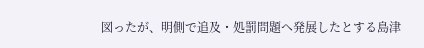図ったが、明側で追及・処罰問題へ発展したとする島津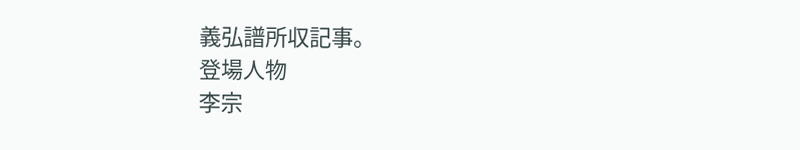義弘譜所収記事。
登場人物
李宗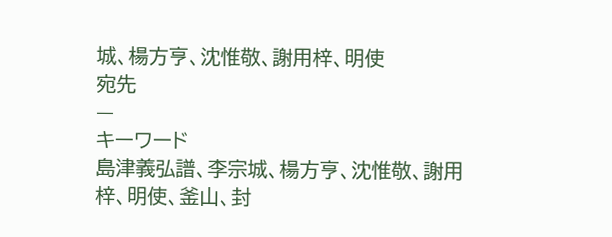城、楊方亨、沈惟敬、謝用梓、明使
宛先
—
キーワード
島津義弘譜、李宗城、楊方亨、沈惟敬、謝用梓、明使、釜山、封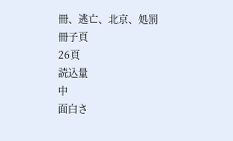冊、逃亡、北京、処罰
冊子頁
26頁
読込量
中
面白さ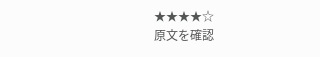★★★★☆
原文を確認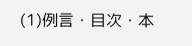(1)例言・目次・本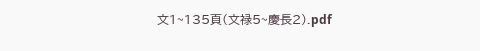文1~135頁(文禄5~慶長2).pdf